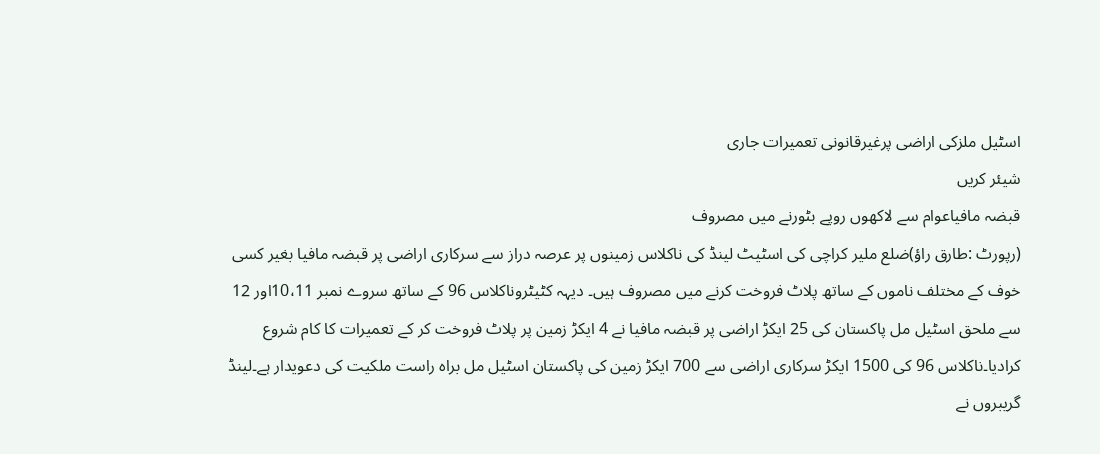اسٹیل ملزکی اراضی پرغیرقانونی تعمیرات جاری
شیئر کریں
قبضہ مافیاعوام سے لاکھوں روپے بٹورنے میں مصروف
(رپورٹ :طارق راؤ)ضلع ملیر کراچی کی اسٹیٹ لینڈ کی ناکلاس زمینوں پر عرصہ دراز سے سرکاری اراضی پر قبضہ مافیا بغیر کسی خوف کے مختلف ناموں کے ساتھ پلاٹ فروخت کرنے میں مصروف ہیں۔ دیہہ کٹیٹروناکلاس 96 کے ساتھ سروے نمبر 10،11اور 12 سے ملحق اسٹیل مل پاکستان کی 25 ایکڑ اراضی پر قبضہ مافیا نے 4 ایکڑ زمین پر پلاٹ فروخت کر کے تعمیرات کا کام شروع کرادیا۔ناکلاس 96 کی 1500 ایکڑ سرکاری اراضی سے 700 ایکڑ زمین کی پاکستان اسٹیل مل براہ راست ملکیت کی دعویدار ہے۔لینڈ گریبروں نے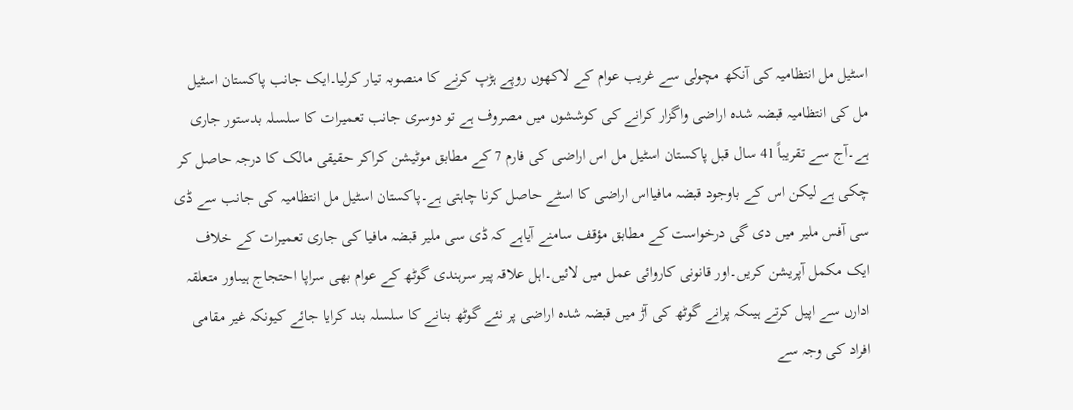اسٹیل مل انتظامیہ کی آنکھ مچولی سے غریب عوام کے لاکھوں روپے ہڑپ کرنے کا منصوبہ تیار کرلیا۔ایک جانب پاکستان اسٹیل مل کی انتظامیہ قبضہ شدہ اراضی واگزار کرانے کی کوششوں میں مصروف ہے تو دوسری جانب تعمیرات کا سلسلہ بدستور جاری ہے۔آج سے تقریباً 41 سال قبل پاکستان اسٹیل مل اس اراضی کی فارم 7 کے مطابق موٹیشن کراکر حقیقی مالک کا درجہ حاصل کر چکی ہے لیکن اس کے باوجود قبضہ مافیااس اراضی کا اسٹے حاصل کرنا چاہتی ہے۔پاکستان اسٹیل مل انتظامیہ کی جانب سے ڈی سی آفس ملیر میں دی گی درخواست کے مطابق مؤقف سامنے آیاہے کہ ڈی سی ملیر قبضہ مافیا کی جاری تعمیرات کے خلاف ایک مکمل آپریشن کریں۔اور قانونی کاروائی عمل میں لائیں۔اہل علاقہ پیر سرہندی گوٹھ کے عوام بھی سراپا احتجاج ہیںاور متعلقہ ادارں سے اپیل کرتے ہیںکہ پرانے گوٹھ کی آڑ میں قبضہ شدہ اراضی پر نئے گوٹھ بنانے کا سلسلہ بند کرایا جائے کیونکہ غیر مقامی افراد کی وجہ سے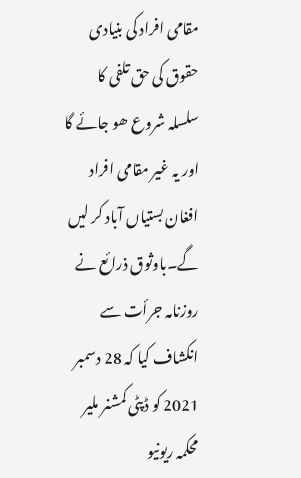مقامی افراد کی بنیادی حقوق کی حق تلفی کا سلسلہ شروع ھو جائے گا اور یہ غیر مقامی افراد افغان بستیاں آباد کر لیں گے۔باوثوق ذرائع نے روزنامہ جرأت سے انکشاف کیا کہ 28 دسمبر 2021 کو ڈپٹی کمشنر ملیر محکمہ ریونیو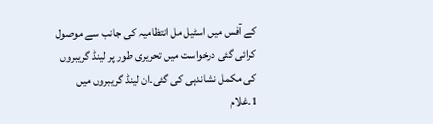کے آفس میں اسٹیل مل انتظامیہ کی جانب سے موصول کرائی گئی درخواست میں تحریری طور پر لینڈ گریبروں کی مکمل نشاندہی کی گئی۔ان لینڈ گریبروں میں 1۔غلام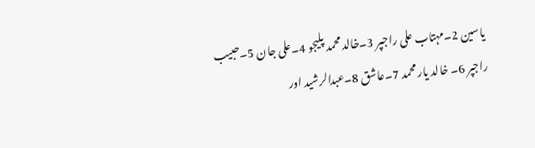یاسین 2۔مہتاب علی راجپر 3۔خالد محمد پلیجو 4۔علی جان 5۔حبیب راجپر 6۔ خالد یار محمد 7۔عاشق 8۔عبدالرشید اور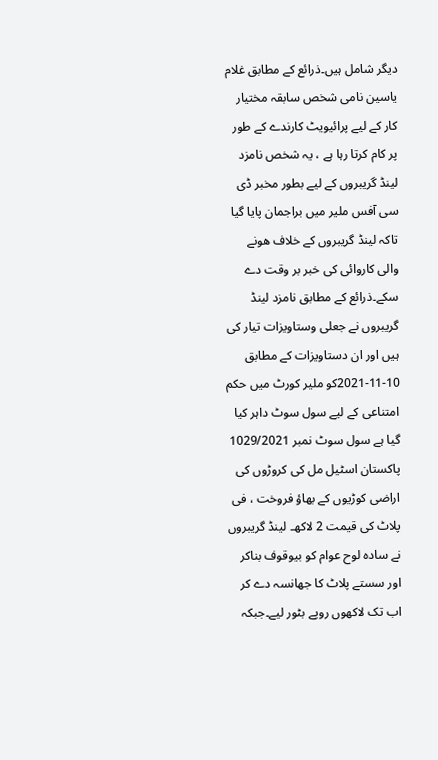دیگر شامل ہیں۔ذرائع کے مطابق غلام یاسین نامی شخص سابقہ مختیار کار کے لیے پرائیویٹ کارندے کے طور پر کام کرتا رہا ہے ، یہ شخص نامزد لینڈ گریبروں کے لیے بطور مخبر ڈی سی آفس ملیر میں براجمان پایا گیا تاکہ لینڈ گریبروں کے خلاف ھونے والی کاروائی کی خبر بر وقت دے سکے۔ذرائع کے مطابق نامزد لینڈ گریبروں نے جعلی وستاویزات تیار کی ہیں اور ان دستاویزات کے مطابق 10-11-2021کو ملیر کورٹ میں حکم امتناعی کے لیے سول سوٹ داہر کیا گیا ہے سول سوٹ نمبر 1029/2021 پاکستان اسٹیل مل کی کروڑوں کی اراضی کوڑیوں کے بھاؤ فروخت ، فی پلاٹ کی قیمت 2 لاکھ۔ لینڈ گریبروں نے سادہ لوح عوام کو بیوقوف بناکر اور سستے پلاٹ کا جھانسہ دے کر اب تک لاکھوں روپے بٹور لیے۔جبکہ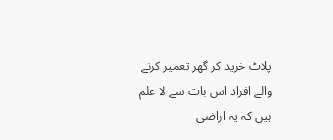پلاٹ خرید کر گھر تعمیر کرنے والے افراد اس بات سے لا علم ہیں کہ یہ اراضی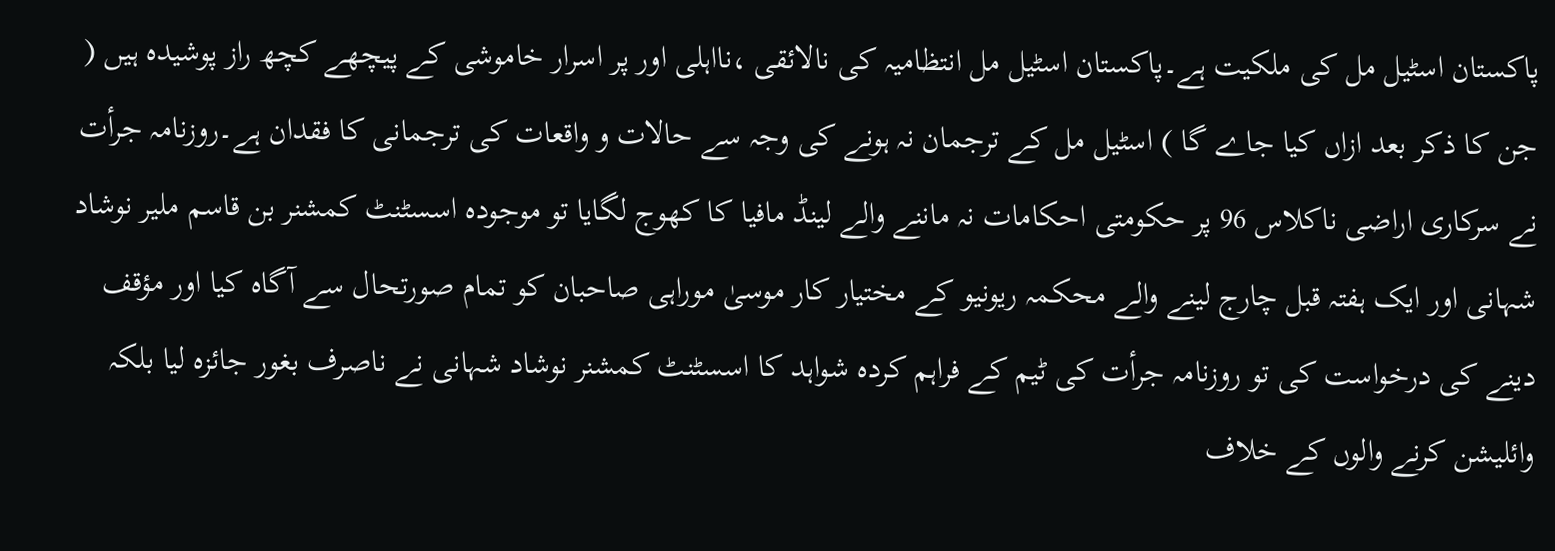پاکستان اسٹیل مل کی ملکیت ہے۔پاکستان اسٹیل مل انتظامیہ کی نالائقی ،نااہلی اور پر اسرار خاموشی کے پیچھے کچھ راز پوشیدہ ہیں ( جن کا ذکر بعد ازاں کیا جاے گا ) اسٹیل مل کے ترجمان نہ ہونے کی وجہ سے حالات و واقعات کی ترجمانی کا فقدان ہے۔روزنامہ جرأت نے سرکاری اراضی ناکلاس 96 پر حکومتی احکامات نہ ماننے والے لینڈ مافیا کا کھوج لگایا تو موجودہ اسسٹنٹ کمشنر بن قاسم ملیر نوشاد شہانی اور ایک ہفتہ قبل چارج لینے والے محکمہ ریونیو کے مختیار کار موسیٰ موراہی صاحبان کو تمام صورتحال سے آگاہ کیا اور مؤقف دینے کی درخواست کی تو روزنامہ جرأت کی ٹیم کے فراہم کردہ شواہد کا اسسٹنٹ کمشنر نوشاد شہانی نے ناصرف بغور جائزہ لیا بلکہ وائلیشن کرنے والوں کے خلاف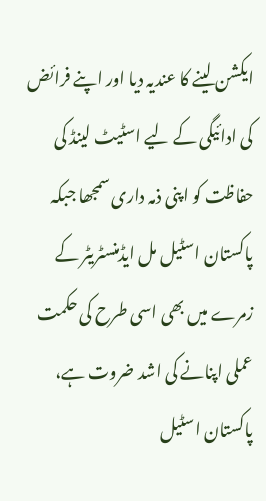ایکشن لینے کا عندیہ دیا اور اپنے فرائض کی ادائیگی کے لیے اسٹیٹ لینڈ کی حفاظت کو اپنی ذمہ داری سمجھا جبکہ پاکستان اسٹیل مل ایڈمنسٹریٹر کے زمرے میں بھی اسی طرح کی حکمت عملی اپنانے کی اشد ضروت ہے، پاکستان اسٹیل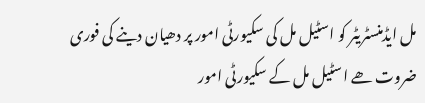مل ایڈمنسٹریٹر کو اسٹیل مل کی سکیورٹی امور پر دھیان دینے کی فوری ضروت ھے اسٹیل مل کے سکیورٹی امور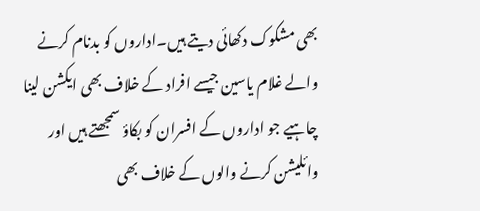بھی مشکوک دکھائی دیتے ہیں۔اداروں کو بدنام کرنے والے غلام یاسین جیسے افراد کے خلاف بھی ایکشن لینا چاہیے جو اداروں کے افسران کو بکاؤ سمجھتے ہیں اور وائلیشن کرنے والوں کے خلاف بھی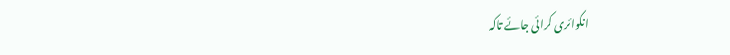انکوائری کرائی جائے تاکہ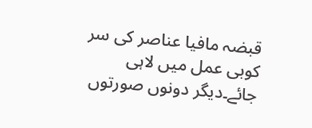قبضہ مافیا عناصر کی سر کوبی عمل میں لاہی جائے۔دیگر دونوں صورتوں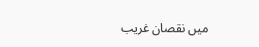میں نقصان غریب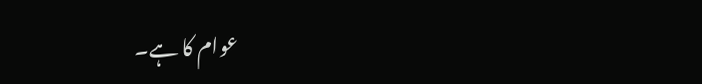عوام کا ہے۔